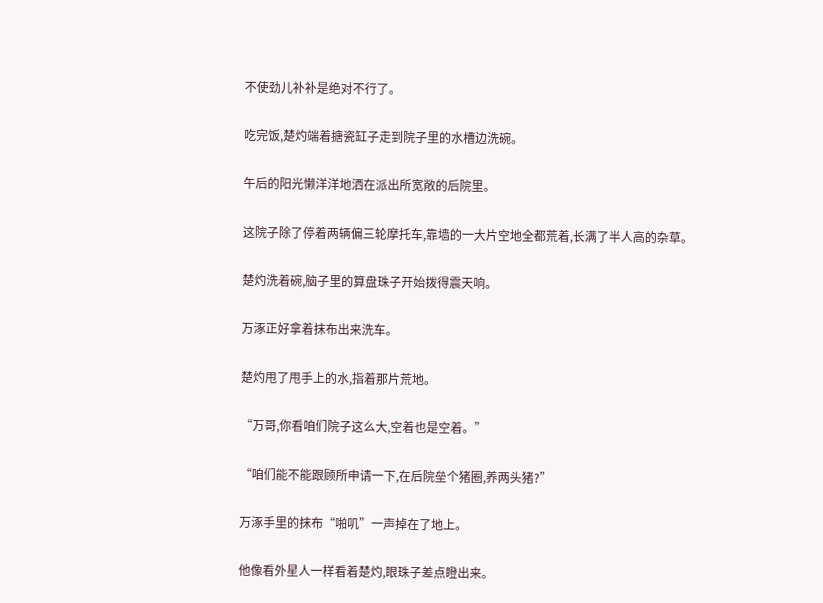不使劲儿补补是绝对不行了。

吃完饭,楚灼端着搪瓷缸子走到院子里的水槽边洗碗。

午后的阳光懒洋洋地洒在派出所宽敞的后院里。

这院子除了停着两辆偏三轮摩托车,靠墙的一大片空地全都荒着,长满了半人高的杂草。

楚灼洗着碗,脑子里的算盘珠子开始拨得震天响。

万涿正好拿着抹布出来洗车。

楚灼甩了甩手上的水,指着那片荒地。

“万哥,你看咱们院子这么大,空着也是空着。”

“咱们能不能跟顾所申请一下,在后院垒个猪圈,养两头猪?”

万涿手里的抹布“啪叽”一声掉在了地上。

他像看外星人一样看着楚灼,眼珠子差点瞪出来。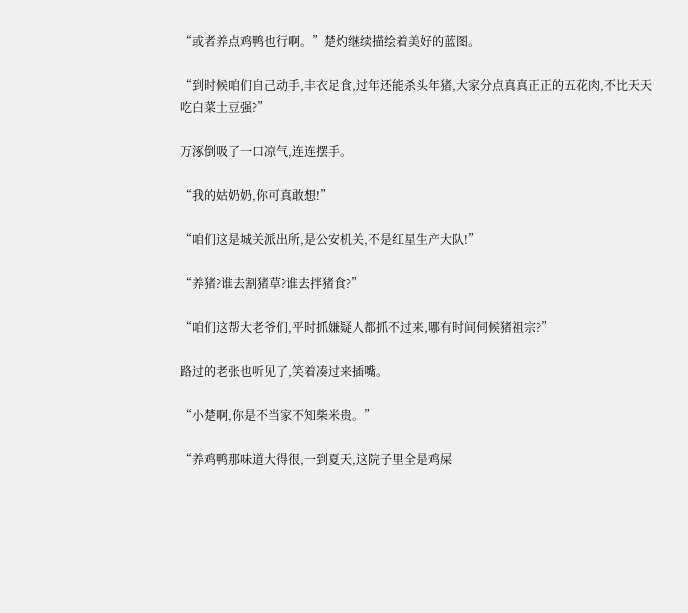“或者养点鸡鸭也行啊。”楚灼继续描绘着美好的蓝图。

“到时候咱们自己动手,丰衣足食,过年还能杀头年猪,大家分点真真正正的五花肉,不比天天吃白菜土豆强?”

万涿倒吸了一口凉气,连连摆手。

“我的姑奶奶,你可真敢想!”

“咱们这是城关派出所,是公安机关,不是红星生产大队!”

“养猪?谁去割猪草?谁去拌猪食?”

“咱们这帮大老爷们,平时抓嫌疑人都抓不过来,哪有时间伺候猪祖宗?”

路过的老张也听见了,笑着凑过来插嘴。

“小楚啊,你是不当家不知柴米贵。”

“养鸡鸭那味道大得很,一到夏天,这院子里全是鸡屎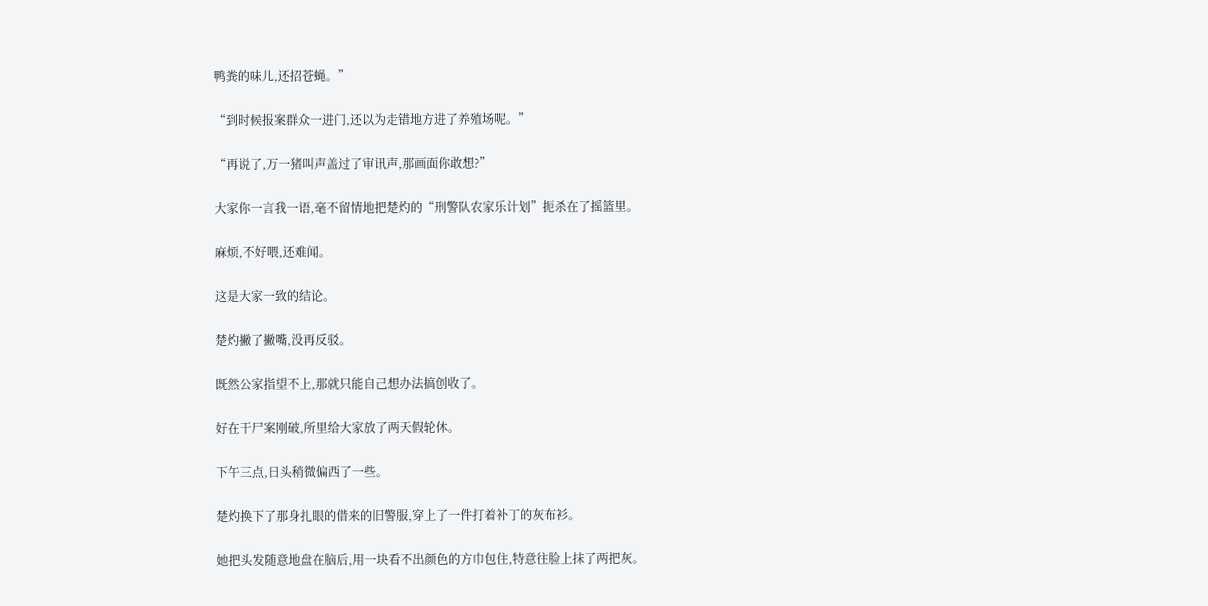鸭粪的味儿,还招苍蝇。”

“到时候报案群众一进门,还以为走错地方进了养殖场呢。”

“再说了,万一猪叫声盖过了审讯声,那画面你敢想?”

大家你一言我一语,毫不留情地把楚灼的“刑警队农家乐计划”扼杀在了摇篮里。

麻烦,不好喂,还难闻。

这是大家一致的结论。

楚灼撇了撇嘴,没再反驳。

既然公家指望不上,那就只能自己想办法搞创收了。

好在干尸案刚破,所里给大家放了两天假轮休。

下午三点,日头稍微偏西了一些。

楚灼换下了那身扎眼的借来的旧警服,穿上了一件打着补丁的灰布衫。

她把头发随意地盘在脑后,用一块看不出颜色的方巾包住,特意往脸上抹了两把灰。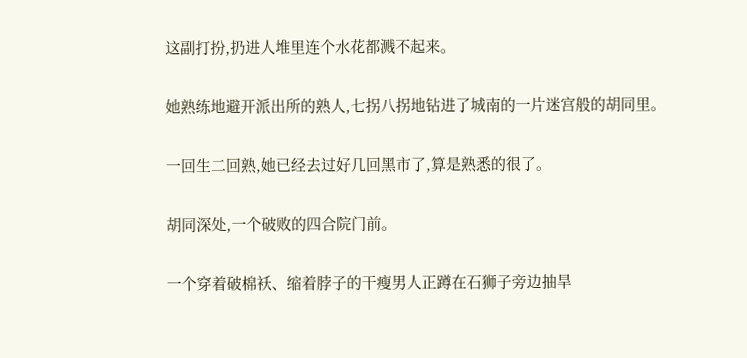这副打扮,扔进人堆里连个水花都溅不起来。

她熟练地避开派出所的熟人,七拐八拐地钻进了城南的一片迷宫般的胡同里。

一回生二回熟,她已经去过好几回黑市了,算是熟悉的很了。

胡同深处,一个破败的四合院门前。

一个穿着破棉袄、缩着脖子的干瘦男人正蹲在石狮子旁边抽旱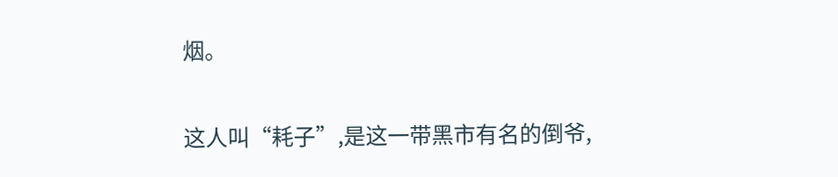烟。

这人叫“耗子”,是这一带黑市有名的倒爷,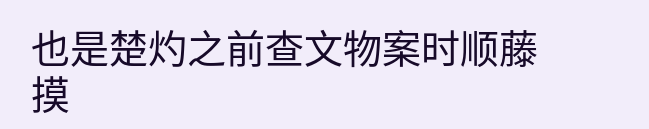也是楚灼之前查文物案时顺藤摸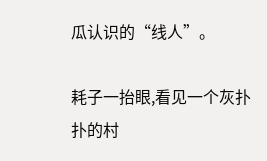瓜认识的“线人”。

耗子一抬眼,看见一个灰扑扑的村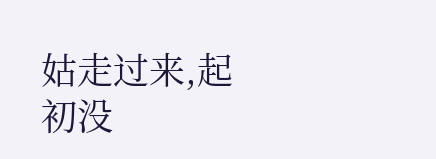姑走过来,起初没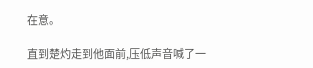在意。

直到楚灼走到他面前,压低声音喊了一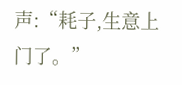声:“耗子,生意上门了。”